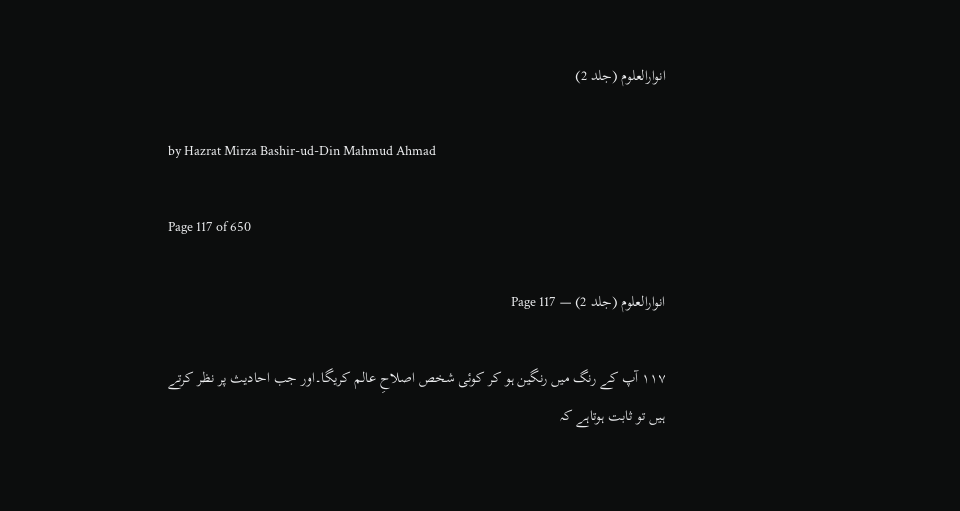انوارالعلوم (جلد 2)

by Hazrat Mirza Bashir-ud-Din Mahmud Ahmad

Page 117 of 650

انوارالعلوم (جلد 2) — Page 117

۱۱۷ آپ کے رنگ میں رنگین ہو کر کوئی شخص اصلاحِ عالم کریگا۔اور جب احادیث پر نظر کرتے ہیں تو ثابت ہوتاہے کہ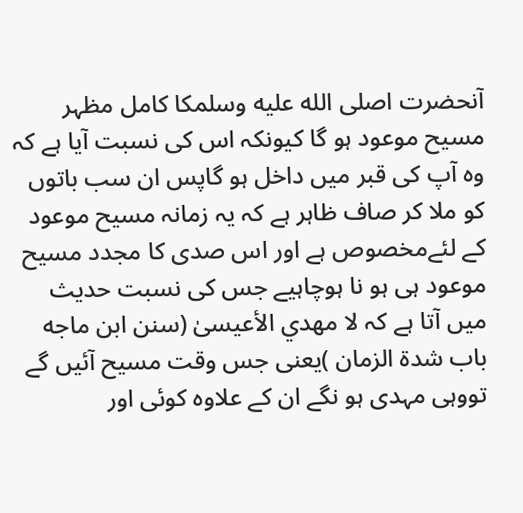آنحضرت اصلى الله عليه وسلمکا کامل مظہر مسیح موعود ہو گا کیونکہ اس کی نسبت آیا ہے کہ وہ آپ کی قبر میں داخل ہو گاپس ان سب باتوں کو ملا کر صاف ظاہر ہے کہ یہ زمانہ مسیح موعود کے لئےمخصوص ہے اور اس صدی کا مجدد مسیح موعود ہی ہو نا ہوچاہیے جس کی نسبت حدیث میں آتا ہے کہ لا مهدي الأعيسیٰ (سنن ابن ماجه باب شدة الزمان )یعنی جس وقت مسیح آئیں گے تووہی مہدی ہو نگے ان کے علاوہ کوئی اور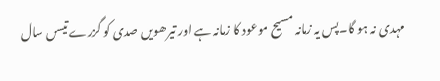مہدی نہ ہو گا۔پس یہ زمانہ مسیح موعود کا زمانہ ہے اور تیرھویں صدی کو گزرے تیسں سال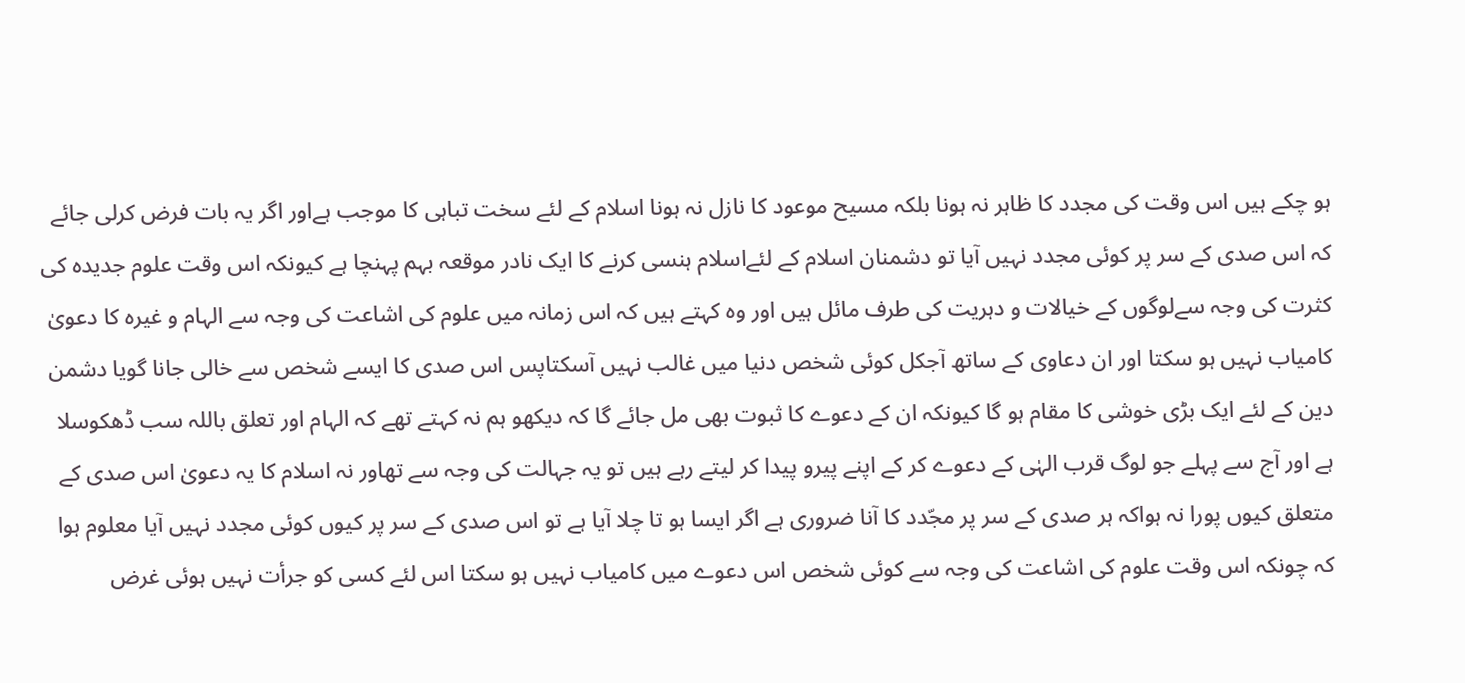ہو چکے ہیں اس وقت کی مجدد کا ظاہر نہ ہونا بلکہ مسیح موعود کا نازل نہ ہونا اسلام کے لئے سخت تباہی کا موجب ہےاور اگر یہ بات فرض کرلی جائے کہ اس صدی کے سر پر کوئی مجدد نہیں آیا تو دشمنان اسلام کے لئےاسلام ہنسی کرنے کا ایک نادر موقعہ بہم پہنچا ہے کیونکہ اس وقت علوم جدیدہ کی کثرت کی وجہ سےلوگوں کے خیالات و دہریت کی طرف مائل ہیں اور وہ کہتے ہیں کہ اس زمانہ میں علوم کی اشاعت کی وجہ سے الہام و غیره کا دعویٰ کامیاب نہیں ہو سکتا اور ان دعاوی کے ساتھ آجکل کوئی شخص دنیا میں غالب نہیں آسکتاپس اس صدی کا ایسے شخص سے خالی جانا گویا دشمن دین کے لئے ایک بڑی خوشی کا مقام ہو گا کیونکہ ان کے دعوے کا ثبوت بھی مل جائے گا کہ دیکھو ہم نہ کہتے تھے کہ الہام اور تعلق باللہ سب ڈھکوسلا ہے اور آج سے پہلے جو لوگ قرب الہٰی کے دعوے کر کے اپنے پیرو پیدا کر لیتے رہے ہیں تو یہ جہالت کی وجہ سے تھاور نہ اسلام کا یہ دعویٰ اس صدی کے متعلق کیوں پورا نہ ہواکہ ہر صدی کے سر پر مجّدد کا آنا ضروری ہے اگر ایسا ہو تا چلا آیا ہے تو اس صدی کے سر پر کیوں کوئی مجدد نہیں آیا معلوم ہوا کہ چونکہ اس وقت علوم کی اشاعت کی وجہ سے کوئی شخص اس دعوے میں کامیاب نہیں ہو سکتا اس لئے کسی کو جرأت نہیں ہوئی غرض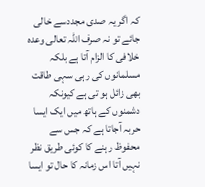کہ اگر یہ صدی مجددسے خالی جائے تو نہ صرف اللہ تعالی وعدہ خلافی کا الزام آتا ہے بلکہ مسلمانوں کی رہی سہی طاقت بھی زائل ہو تی ہے کیونکہ دشمنوں کے ہاتھ میں ایک ایسا حربہ آجاتا ہے کہ جس سے محفوظ رہنے کا کوئی طریق نظر نہیں آتا اس زمانہ کا حال تو ایسا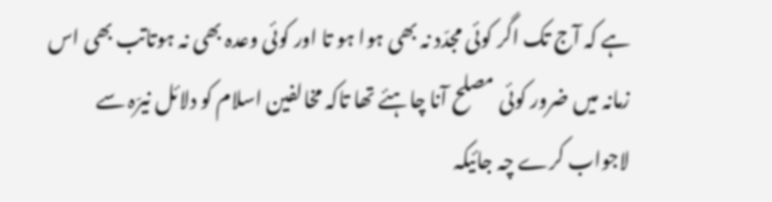ہے کہ آج تک اگر کوئی مجدّد نہ بھی ہوا ہو تا اور کوئی وعدہ بھی نہ ہوتاتب بھی اس زمانہ میں ضرور کوئی مصلح آنا چاہئے تھا تاکہ مخالفین اسلام کو دلائل نیرّہ سے لاجواب کرے چہ جائیکہ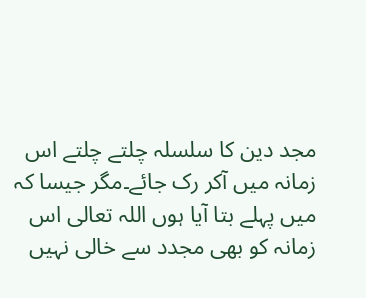مجد دین کا سلسلہ چلتے چلتے اس زمانہ میں آکر رک جائے۔مگر جیسا کہ میں پہلے بتا آیا ہوں اللہ تعالی اس زمانہ کو بھی مجدد سے خالی نہیں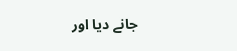جانے دیا اور